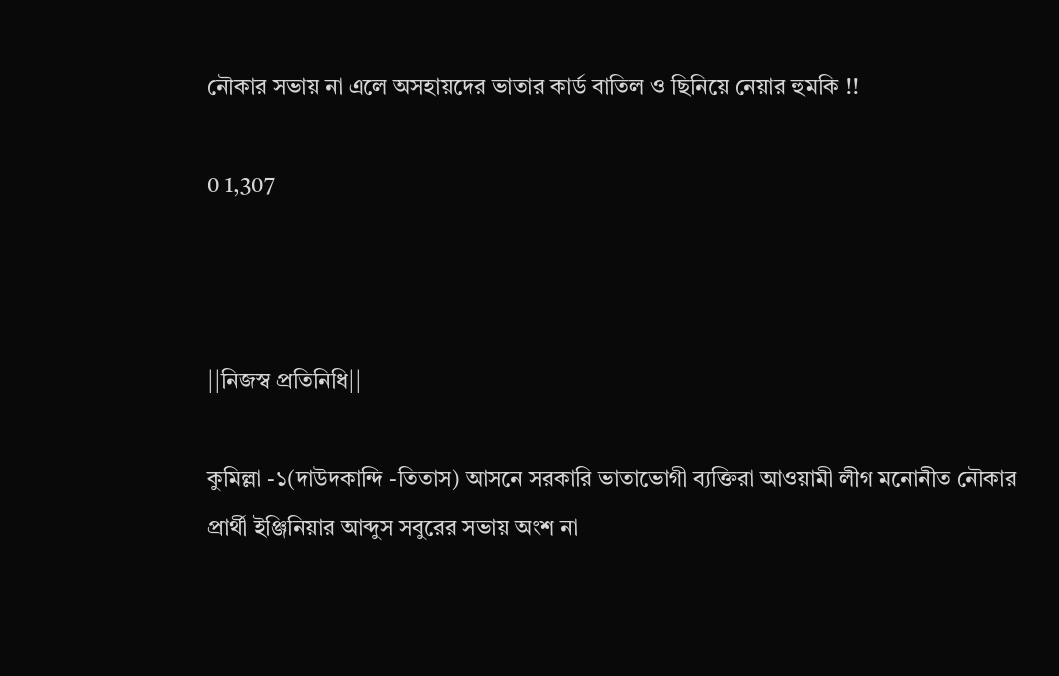নৌকার সভায় না এলে অসহায়দের ভাতার কার্ড বাতিল ও ছিনিয়ে নেয়ার হুমকি !!

0 1,307



||নিজস্ব প্রতিনিধি||

কুমিল্লা -১(দাউদকান্দি -তিতাস) আসনে সরকারি ভাতাভোগী ব্যক্তিরা আওয়ামী লীগ মনোনীত নৌকার প্রার্থী ইঞ্জিনিয়ার আব্দুস সবুরের সভায় অংশ না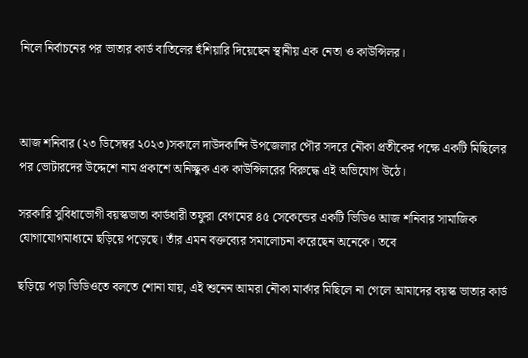নিলে নির্বাচনের পর ভাতার কার্ড বাতিলের হুঁশিয়ারি দিয়েছেন স্থানীয় এক নেতা ও কাউন্সিলর।



আজ শনিবার (২৩ ডিসেম্বর ২০২৩)সকালে দাউদকান্দি উপজেলার পৌর সদরে নৌকা প্রতীকের পক্ষে একটি মিছিলের পর ভোটারদের উদ্দেশে নাম প্রকাশে অনিচ্ছুক এক কাউন্সিলরের বিরুদ্ধে এই অভিযোগ উঠে।

সরকারি সুবিধাভোগী বয়স্কভাতা কার্ডধারী তফুরা বেগমের ৪৫ সেকেন্ডের একটি ভিডিও আজ শনিবার সামাজিক যোগাযোগমাধ্যমে ছড়িয়ে পড়েছে। তাঁর এমন বক্তব্যের সমালোচনা করেছেন অনেকে। তবে

ছড়িয়ে পড়া ভিডিওতে বলতে শোনা যায়, এই শুনেন আমরা নৌকা মার্কার মিছিলে না গেলে আমাদের বয়স্ক ভাতার কার্ড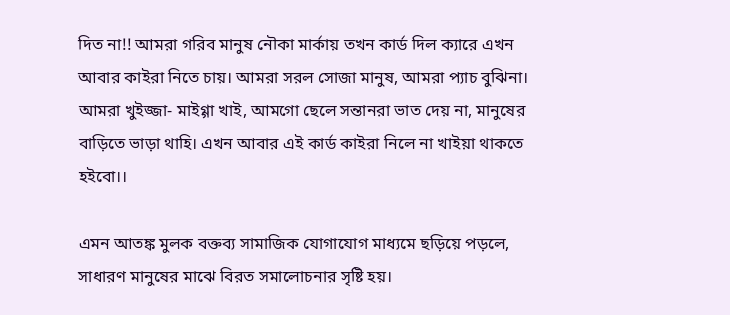দিত না!! আমরা গরিব মানুষ নৌকা মার্কায় তখন কার্ড দিল ক্যারে এখন আবার কাইরা নিতে চায়। আমরা সরল সোজা মানুষ, আমরা প্যাচ বুঝিনা। আমরা খুইজ্জা- মাইগ্গা খাই, আমগো ছেলে সন্তানরা ভাত দেয় না, মানুষের বাড়িতে ভাড়া থাহি। এখন আবার এই কার্ড কাইরা নিলে না খাইয়া থাকতে হইবো।।

এমন আতঙ্ক মুলক বক্তব্য সামাজিক যোগাযোগ মাধ্যমে ছড়িয়ে পড়লে, সাধারণ মানুষের মাঝে বিরত সমালোচনার সৃষ্টি হয়।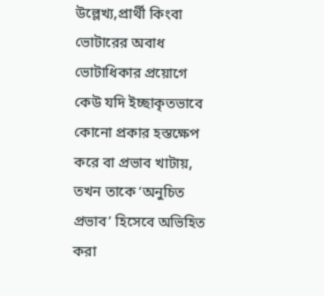উল্লেখ্য,প্রার্থী কিংবা ভোটারের অবাধ ভোটাধিকার প্রয়োগে কেউ যদি ইচ্ছাকৃতভাবে কোনো প্রকার হস্তক্ষেপ করে বা প্রভাব খাটায়, তখন তাকে ‘অনুচিত প্রভাব’ হিসেবে অভিহিত করা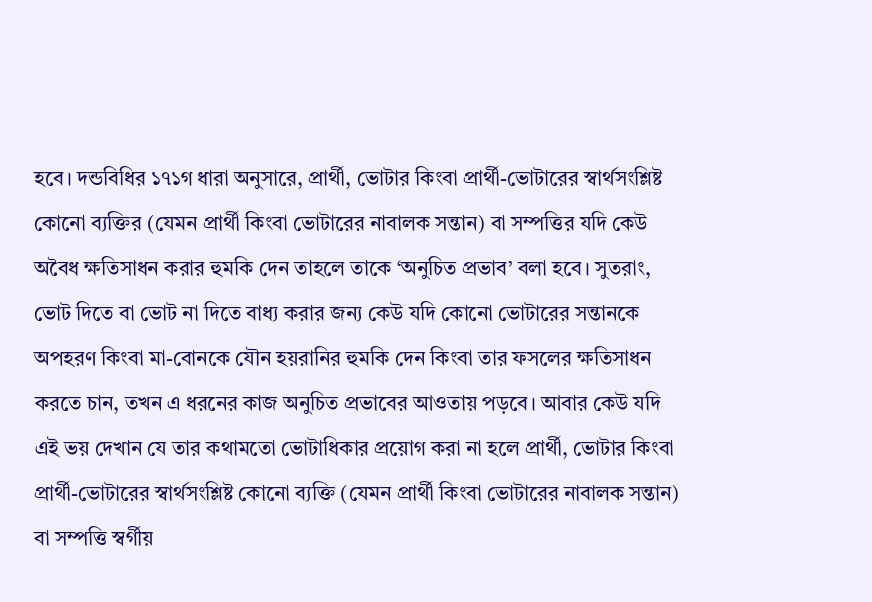হবে। দন্ডবিধির ১৭১গ ধারা অনুসারে, প্রার্থী, ভোটার কিংবা প্রার্থী-ভোটারের স্বার্থসংশ্লিষ্ট কোনো ব্যক্তির (যেমন প্রার্থী কিংবা ভোটারের নাবালক সন্তান) বা সম্পত্তির যদি কেউ অবৈধ ক্ষতিসাধন করার হুমকি দেন তাহলে তাকে ‘অনুচিত প্রভাব’ বলা হবে। সুতরাং, ভোট দিতে বা ভোট না দিতে বাধ্য করার জন্য কেউ যদি কোনো ভোটারের সন্তানকে অপহরণ কিংবা মা-বোনকে যৌন হয়রানির হুমকি দেন কিংবা তার ফসলের ক্ষতিসাধন করতে চান, তখন এ ধরনের কাজ অনুচিত প্রভাবের আওতায় পড়বে। আবার কেউ যদি এই ভয় দেখান যে তার কথামতো ভোটাধিকার প্রয়োগ করা না হলে প্রার্থী, ভোটার কিংবা প্রার্থী-ভোটারের স্বার্থসংশ্লিষ্ট কোনো ব্যক্তি (যেমন প্রার্থী কিংবা ভোটারের নাবালক সন্তান) বা সম্পত্তি স্বর্গীয়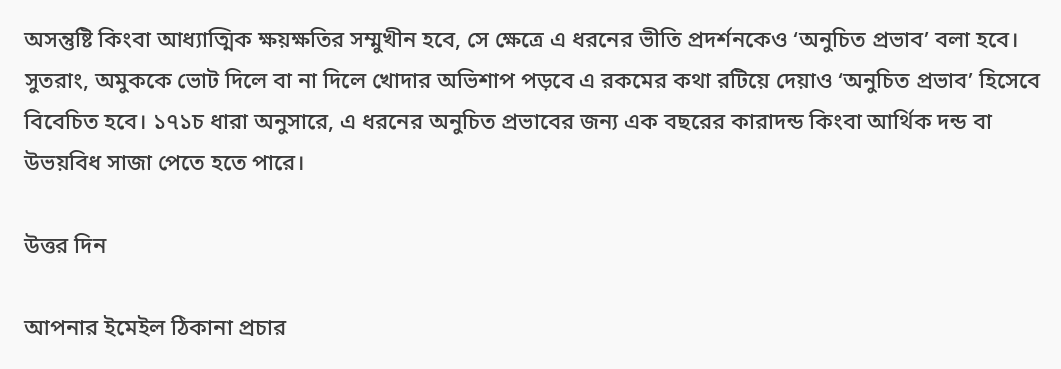অসন্তুষ্টি কিংবা আধ্যাত্মিক ক্ষয়ক্ষতির সম্মুখীন হবে, সে ক্ষেত্রে এ ধরনের ভীতি প্রদর্শনকেও ‘অনুচিত প্রভাব’ বলা হবে। সুতরাং, অমুককে ভোট দিলে বা না দিলে খোদার অভিশাপ পড়বে এ রকমের কথা রটিয়ে দেয়াও ‘অনুচিত প্রভাব’ হিসেবে বিবেচিত হবে। ১৭১চ ধারা অনুসারে, এ ধরনের অনুচিত প্রভাবের জন্য এক বছরের কারাদন্ড কিংবা আর্থিক দন্ড বা উভয়বিধ সাজা পেতে হতে পারে।

উত্তর দিন

আপনার ইমেইল ঠিকানা প্রচার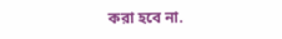করা হবে না.